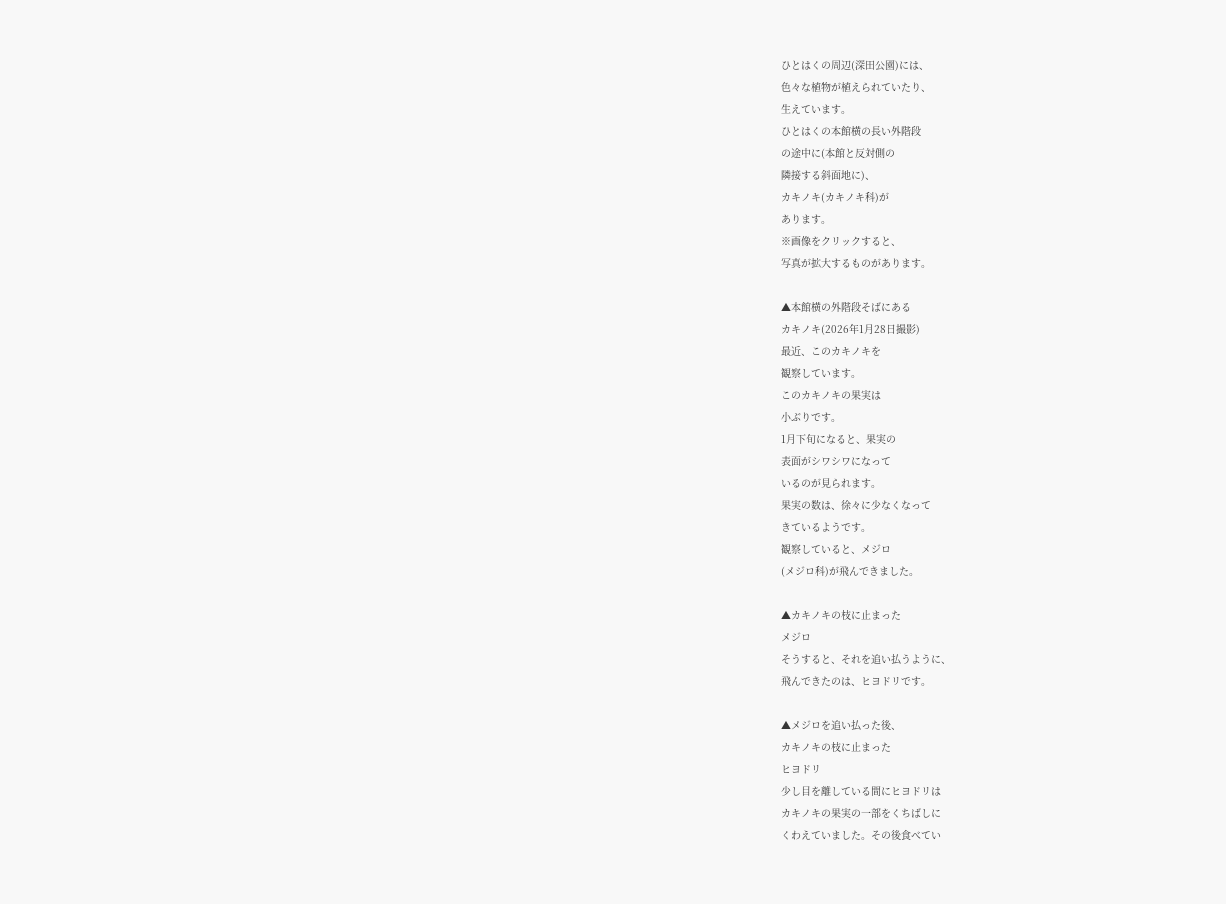ひとはくの周辺(深田公園)には、
色々な植物が植えられていたり、
生えています。
ひとはくの本館横の長い外階段
の途中に(本館と反対側の
隣接する斜面地に)、
カキノキ(カキノキ科)が
あります。
※画像をクリックすると、
写真が拡大するものがあります。

▲本館横の外階段そばにある
カキノキ(2026年1月28日撮影)
最近、このカキノキを
観察しています。
このカキノキの果実は
小ぶりです。
1月下旬になると、果実の
表面がシワシワになって
いるのが見られます。
果実の数は、徐々に少なくなって
きているようです。
観察していると、メジロ
(メジロ科)が飛んできました。

▲カキノキの枝に止まった
メジロ
そうすると、それを追い払うように、
飛んできたのは、ヒヨドリです。

▲メジロを追い払った後、
カキノキの枝に止まった
ヒヨドリ
少し目を離している間にヒヨドリは
カキノキの果実の一部をくちばしに
くわえていました。その後食べてい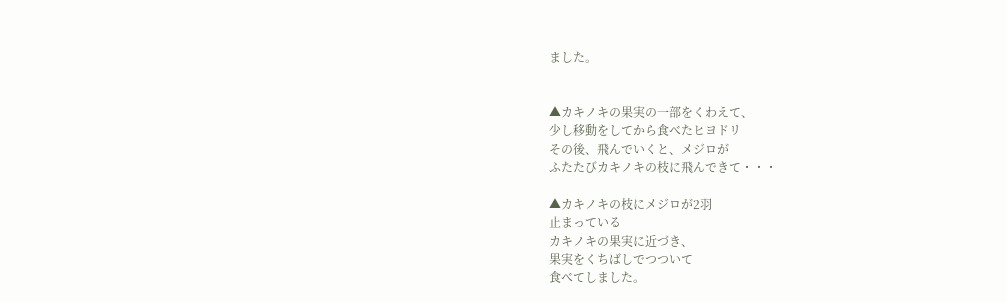ました。


▲カキノキの果実の一部をくわえて、
少し移動をしてから食べたヒヨドリ
その後、飛んでいくと、メジロが
ふたたびカキノキの枝に飛んできて・・・

▲カキノキの枝にメジロが2羽
止まっている
カキノキの果実に近づき、
果実をくちばしでつついて
食べてしました。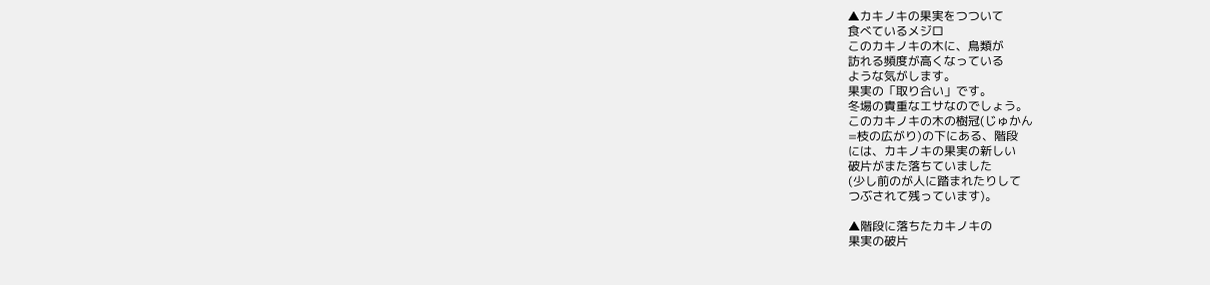▲カキノキの果実をつついて
食べているメジロ
このカキノキの木に、鳥類が
訪れる頻度が高くなっている
ような気がします。
果実の「取り合い」です。
冬場の貴重なエサなのでしょう。
このカキノキの木の樹冠(じゅかん
=枝の広がり)の下にある、階段
には、カキノキの果実の新しい
破片がまた落ちていました
(少し前のが人に踏まれたりして
つぶされて残っています)。

▲階段に落ちたカキノキの
果実の破片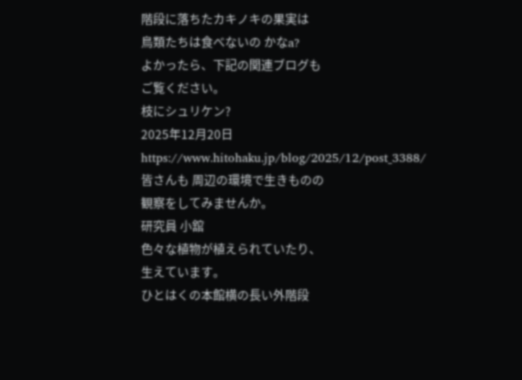階段に落ちたカキノキの果実は
鳥類たちは食べないの かなa?
よかったら、下記の関連ブログも
ご覧ください。
枝にシュリケン?
2025年12月20日
https://www.hitohaku.jp/blog/2025/12/post_3388/
皆さんも 周辺の環境で生きものの
観察をしてみませんか。
研究員 小舘
色々な植物が植えられていたり、
生えています。
ひとはくの本館横の長い外階段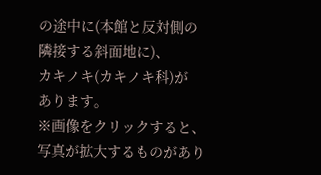の途中に(本館と反対側の
隣接する斜面地に)、
カキノキ(カキノキ科)が
あります。
※画像をクリックすると、
写真が拡大するものがあり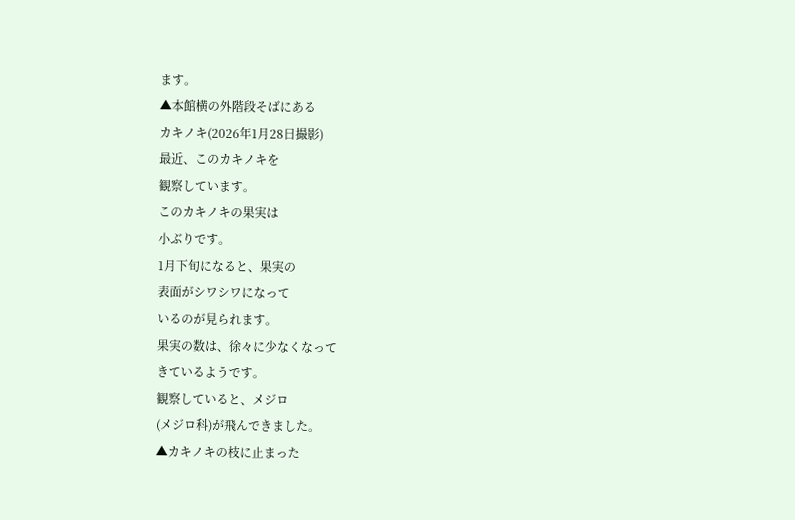ます。
▲本館横の外階段そばにある
カキノキ(2026年1月28日撮影)
最近、このカキノキを
観察しています。
このカキノキの果実は
小ぶりです。
1月下旬になると、果実の
表面がシワシワになって
いるのが見られます。
果実の数は、徐々に少なくなって
きているようです。
観察していると、メジロ
(メジロ科)が飛んできました。
▲カキノキの枝に止まった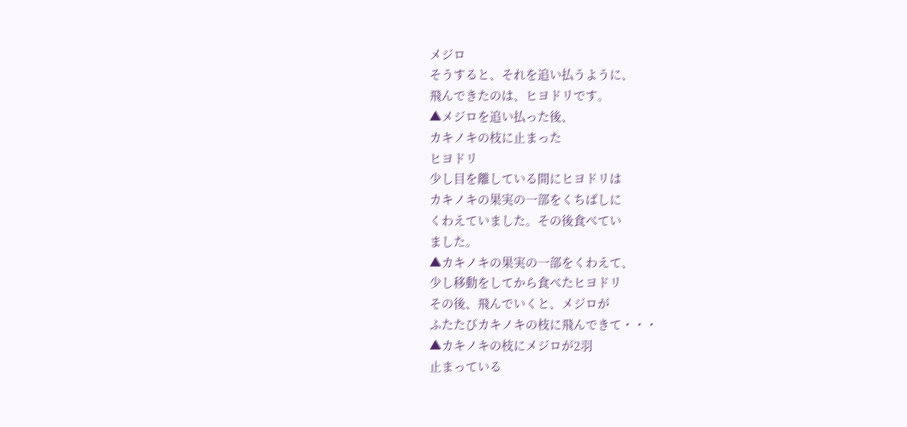メジロ
そうすると、それを追い払うように、
飛んできたのは、ヒヨドリです。
▲メジロを追い払った後、
カキノキの枝に止まった
ヒヨドリ
少し目を離している間にヒヨドリは
カキノキの果実の一部をくちばしに
くわえていました。その後食べてい
ました。
▲カキノキの果実の一部をくわえて、
少し移動をしてから食べたヒヨドリ
その後、飛んでいくと、メジロが
ふたたびカキノキの枝に飛んできて・・・
▲カキノキの枝にメジロが2羽
止まっている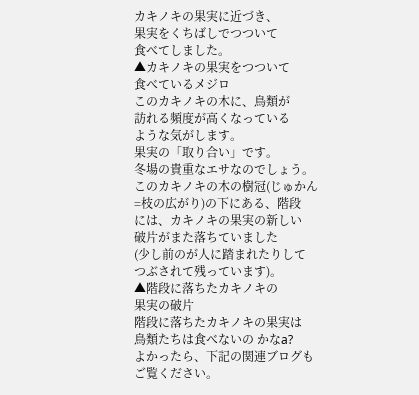カキノキの果実に近づき、
果実をくちばしでつついて
食べてしました。
▲カキノキの果実をつついて
食べているメジロ
このカキノキの木に、鳥類が
訪れる頻度が高くなっている
ような気がします。
果実の「取り合い」です。
冬場の貴重なエサなのでしょう。
このカキノキの木の樹冠(じゅかん
=枝の広がり)の下にある、階段
には、カキノキの果実の新しい
破片がまた落ちていました
(少し前のが人に踏まれたりして
つぶされて残っています)。
▲階段に落ちたカキノキの
果実の破片
階段に落ちたカキノキの果実は
鳥類たちは食べないの かなa?
よかったら、下記の関連ブログも
ご覧ください。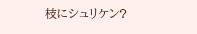枝にシュリケン?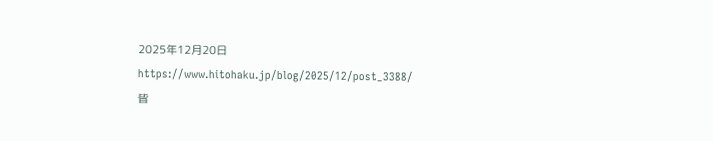2025年12月20日
https://www.hitohaku.jp/blog/2025/12/post_3388/
皆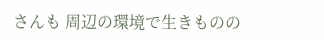さんも 周辺の環境で生きものの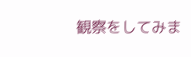観察をしてみま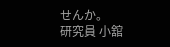せんか。
研究員 小舘